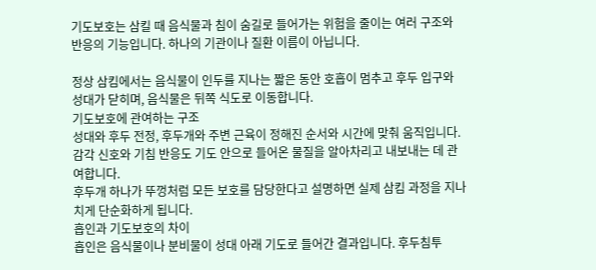기도보호는 삼킬 때 음식물과 침이 숨길로 들어가는 위험을 줄이는 여러 구조와 반응의 기능입니다. 하나의 기관이나 질환 이름이 아닙니다.

정상 삼킴에서는 음식물이 인두를 지나는 짧은 동안 호흡이 멈추고 후두 입구와 성대가 닫히며, 음식물은 뒤쪽 식도로 이동합니다.
기도보호에 관여하는 구조
성대와 후두 전정, 후두개와 주변 근육이 정해진 순서와 시간에 맞춰 움직입니다. 감각 신호와 기침 반응도 기도 안으로 들어온 물질을 알아차리고 내보내는 데 관여합니다.
후두개 하나가 뚜껑처럼 모든 보호를 담당한다고 설명하면 실제 삼킴 과정을 지나치게 단순화하게 됩니다.
흡인과 기도보호의 차이
흡인은 음식물이나 분비물이 성대 아래 기도로 들어간 결과입니다. 후두침투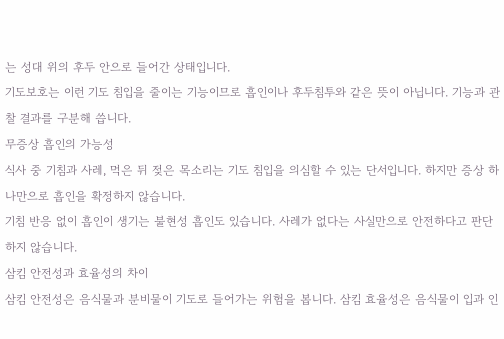는 성대 위의 후두 안으로 들어간 상태입니다.
기도보호는 이런 기도 침입을 줄이는 기능이므로 흡인이나 후두침투와 같은 뜻이 아닙니다. 기능과 관찰 결과를 구분해 씁니다.
무증상 흡인의 가능성
식사 중 기침과 사레, 먹은 뒤 젖은 목소리는 기도 침입을 의심할 수 있는 단서입니다. 하지만 증상 하나만으로 흡인을 확정하지 않습니다.
기침 반응 없이 흡인이 생기는 불현성 흡인도 있습니다. 사레가 없다는 사실만으로 안전하다고 판단하지 않습니다.
삼킴 안전성과 효율성의 차이
삼킴 안전성은 음식물과 분비물이 기도로 들어가는 위험을 봅니다. 삼킴 효율성은 음식물이 입과 인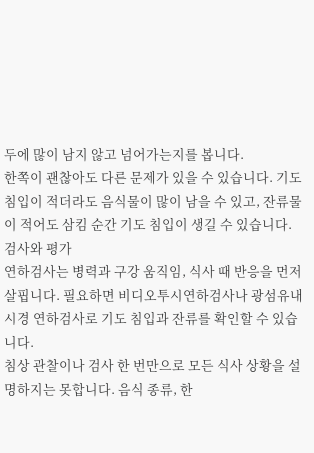두에 많이 남지 않고 넘어가는지를 봅니다.
한쪽이 괜찮아도 다른 문제가 있을 수 있습니다. 기도 침입이 적더라도 음식물이 많이 남을 수 있고, 잔류물이 적어도 삼킴 순간 기도 침입이 생길 수 있습니다.
검사와 평가
연하검사는 병력과 구강 움직임, 식사 때 반응을 먼저 살핍니다. 필요하면 비디오투시연하검사나 광섬유내시경 연하검사로 기도 침입과 잔류를 확인할 수 있습니다.
침상 관찰이나 검사 한 번만으로 모든 식사 상황을 설명하지는 못합니다. 음식 종류, 한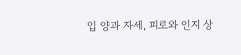입 양과 자세, 피로와 인지 상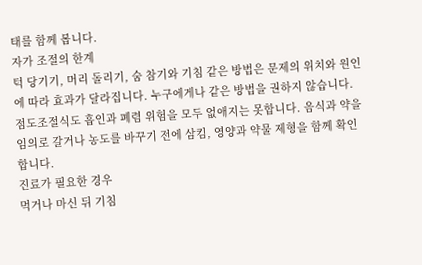태를 함께 봅니다.
자가 조절의 한계
턱 당기기, 머리 돌리기, 숨 참기와 기침 같은 방법은 문제의 위치와 원인에 따라 효과가 달라집니다. 누구에게나 같은 방법을 권하지 않습니다.
점도조절식도 흡인과 폐렴 위험을 모두 없애지는 못합니다. 음식과 약을 임의로 갈거나 농도를 바꾸기 전에 삼킴, 영양과 약물 제형을 함께 확인합니다.
진료가 필요한 경우
먹거나 마신 뒤 기침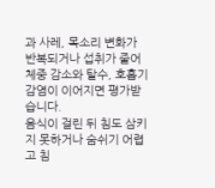과 사레, 목소리 변화가 반복되거나 섭취가 줄어 체중 감소와 탈수, 호흡기 감염이 이어지면 평가받습니다.
음식이 걸린 뒤 침도 삼키지 못하거나 숨쉬기 어렵고 침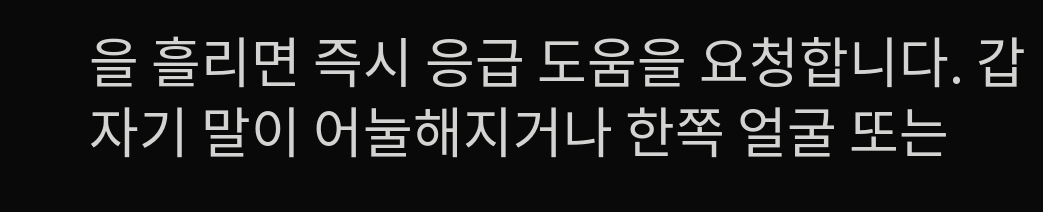을 흘리면 즉시 응급 도움을 요청합니다. 갑자기 말이 어눌해지거나 한쪽 얼굴 또는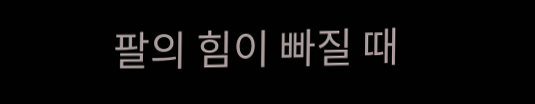팔의 힘이 빠질 때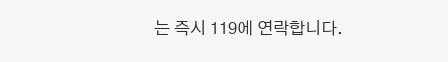는 즉시 119에 연락합니다.